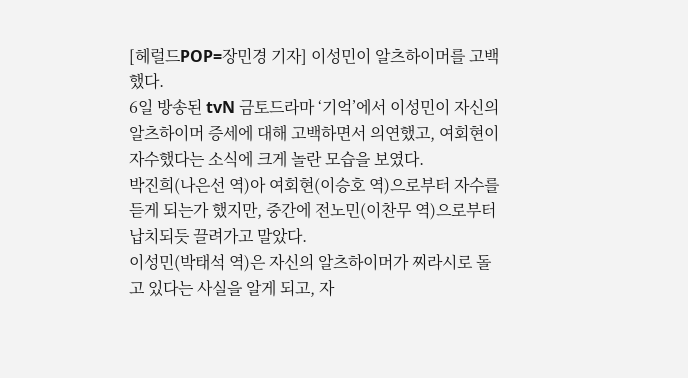[헤럴드POP=장민경 기자] 이성민이 알츠하이머를 고백했다.
6일 방송된 tvN 금토드라마 ‘기억’에서 이성민이 자신의 알츠하이머 증세에 대해 고백하면서 의연했고, 여회현이 자수했다는 소식에 크게 놀란 모습을 보였다.
박진희(나은선 역)아 여회현(이승호 역)으로부터 자수를 듣게 되는가 했지만, 중간에 전노민(이찬무 역)으로부터 납치되듯 끌려가고 말았다.
이성민(박태석 역)은 자신의 알츠하이머가 찌라시로 돌고 있다는 사실을 알게 되고, 자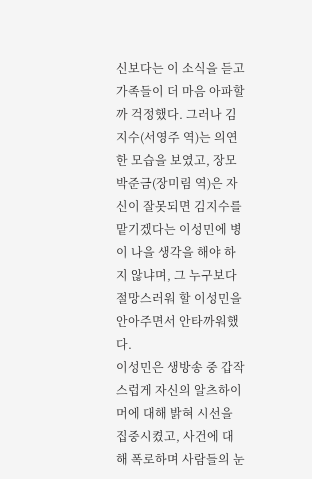신보다는 이 소식을 듣고 가족들이 더 마음 아파할까 걱정했다. 그러나 김지수(서영주 역)는 의연한 모습을 보였고, 장모 박준금(장미림 역)은 자신이 잘못되면 김지수를 맡기겠다는 이성민에 병이 나을 생각을 해야 하지 않냐며, 그 누구보다 절망스러워 할 이성민을 안아주면서 안타까워했다.
이성민은 생방송 중 갑작스럽게 자신의 알츠하이머에 대해 밝혀 시선을 집중시켰고, 사건에 대해 폭로하며 사람들의 눈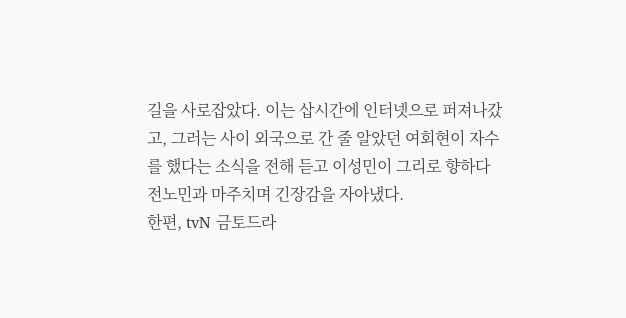길을 사로잡았다. 이는 삽시간에 인터넷으로 퍼져나갔고, 그러는 사이 외국으로 간 줄 알았던 여회현이 자수를 했다는 소식을 전해 듣고 이성민이 그리로 향하다 전노민과 마주치며 긴장감을 자아냈다.
한편, tvN 금토드라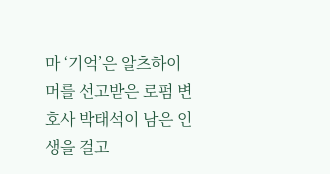마 ‘기억’은 알츠하이머를 선고받은 로펌 변호사 박태석이 남은 인생을 걸고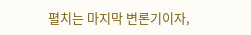펼치는 마지막 변론기이자,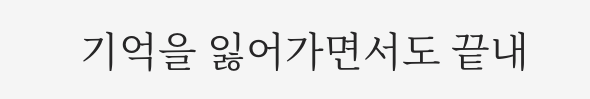기억을 잃어가면서도 끝내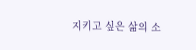지키고 싶은 삶의 소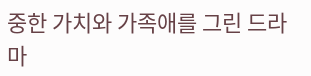중한 가치와 가족애를 그린 드라마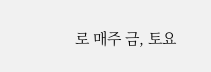로 매주 금, 토요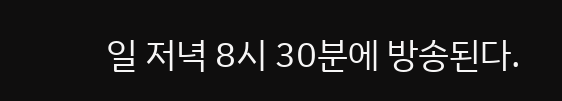일 저녁 8시 30분에 방송된다.